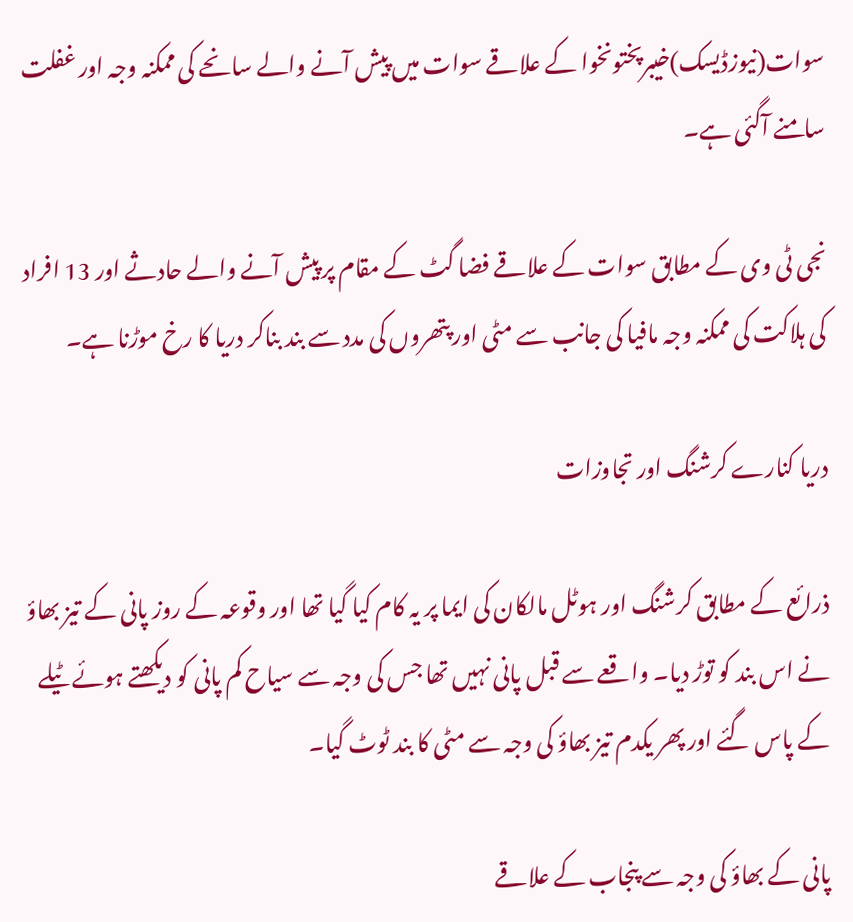سوات(نیوزڈیسک)خیبرپختونخوا کے علاقے سوات میں پیش آنے والے سانحے کی ممکنہ وجہ اور غفلت سامنے آگئی ہے۔

نجی ٹی وی کے مطابق سوات کے علاقے فضا گٹ کے مقام پر پیش آنے والے حادثے اور 13 افراد کی ہلاکت کی ممکنہ وجہ مافیا کی جانب سے مٹی اور پتھروں کی مدد سے بند بناکر دریا کا رخ موڑنا ہے۔

دریا کنارے کرشنگ اور تجاوزات

ذرائع کے مطابق کرشنگ اور ہوٹل مالکان کی ایما پر یہ کام کیا گیا تھا اور وقوعہ کے روز پانی کے تیز بھاؤ نے اس بند کو توڑ دیا۔ واقعے سے قبل پانی نہیں تھا جس کی وجہ سے سیاح کم پانی کو دیکھتے ہوئے ٹیلے کے پاس گئے اور پھر یکدم تیز بھاؤ کی وجہ سے مٹی کا بند ٹوٹ گیا۔

پانی کے بھاؤ کی وجہ سے پنجاب کے علاقے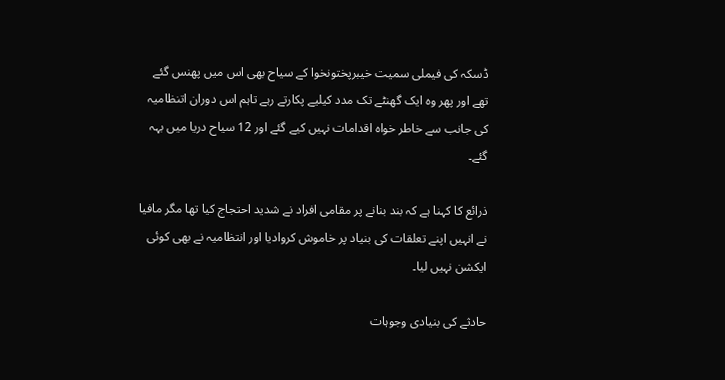ڈسکہ کی فیملی سمیت خیبرپختونخوا کے سیاح بھی اس میں پھنس گئے تھے اور پھر وہ ایک گھنٹے تک مدد کیلیے پکارتے رہے تاہم اس دوران اتنظامیہ کی جانب سے خاطر خواہ اقدامات نہیں کیے گئے اور 12 سیاح دریا میں بہہ گئے۔

ذرائع کا کہنا ہے کہ بند بنانے پر مقامی افراد نے شدید احتجاج کیا تھا مگر مافیا نے انہیں اپنے تعلقات کی بنیاد پر خاموش کروادیا اور انتظامیہ نے بھی کوئی ایکشن نہیں لیا۔

حادثے کی بنیادی وجوہات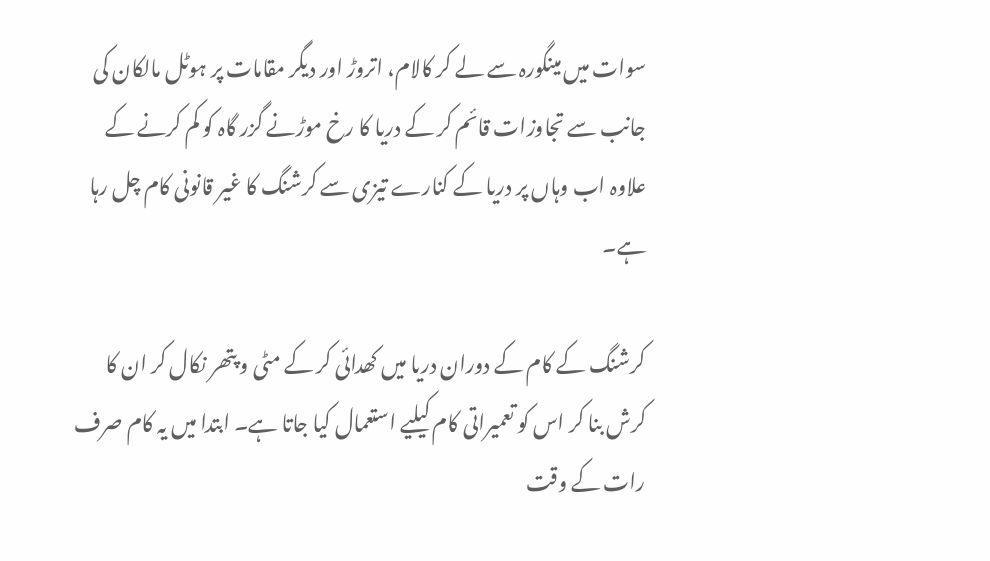سوات میں مینگورہ سے لے کر کالام، اتروڑ اور دیگر مقامات پر ہوٹل مالکان کی جانب سے تجاوزات قائم کر کے دریا کا رخ موڑنے گزر گاہ کو کم کرنے کے علاوہ اب وہاں پر دریا کے کنارے تیزی سے کرشنگ کا غیر قانونی کام چل رہا ہے۔

کرشنگ کے کام کے دوران دریا میں کھدائی کر کے مٹی و پتھر نکال کر ان کا کرش بنا کر اس کو تعمیراتی کام کیلیے استعمال کیا جاتا ہے۔ ابتدا میں یہ کام صرف رات کے وقت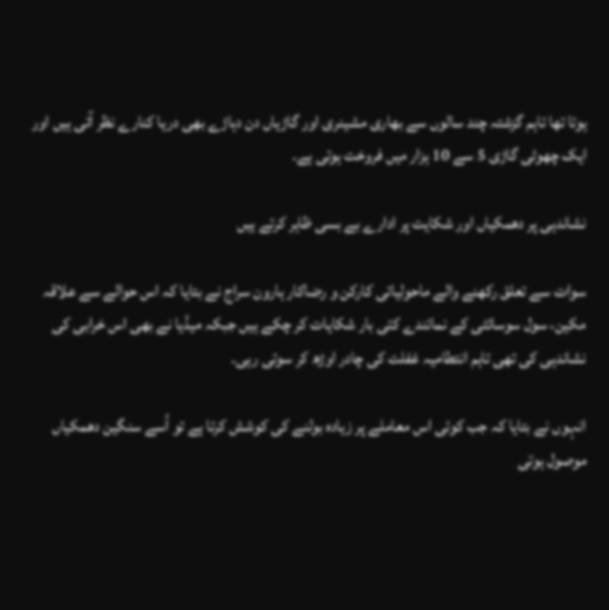ہوتا تھا تاہم گزشتہ چند سالوں سے بھاری مشینری اور گاڑیاں دن دہاڑے بھی دریا کنارے نظر آتی ہیں اور ایک چھوٹی گاڑی 5 سے 10 ہزار میں فروخت ہوتی ہے۔

نشاندہی پر دھمکیاں اور شکایت پر ادارے بے بسی ظاہر کرتے ہیں

سوات سے تعلق رکھنے والے ماحولیاتی کارکن و رضاکار ہارون سراج نے بتایا کہ اس حوالے سے علاقہ مکین، سول سوسائٹی کے نمائندے کئی بار شکایات کر چکے ہیں جبکہ میڈیا نے بھی اس خرابی کی نشاندہی کی تھی تاہم انتطامیہ غفلت کی چادر اوڑھ کر سوتی رہی۔

انہوں نے بتایا کہ جب کوئی اس معاملے پر زیادہ بولنے کی کوشش کرتا ہے تو اُسے سنگین دھمکیاں موصول ہوتی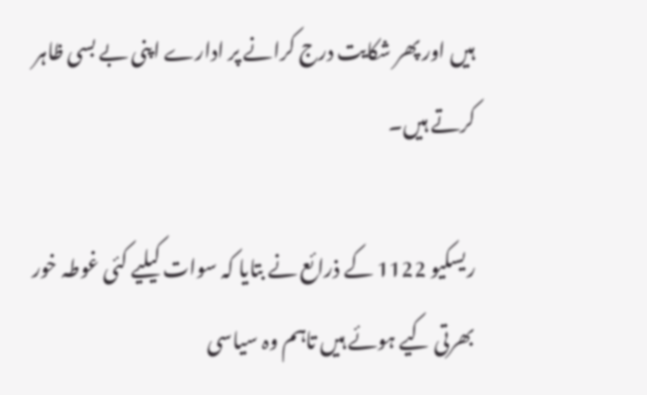ہیں اور پھر شکایت درج کرانے پر ادارے اپنی بے بسی ظاہر کرتے ہیں۔

ریسکیو 1122 کے ذرائع نے بتایا کہ سوات کیلیے کئی غوطہ خور بھرتی کیے ہوئے ہیں تاہم وہ سیاسی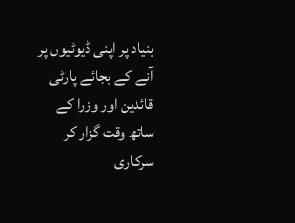بنیاد پر اپنی ڈیوٹیوں پر آنے کے بجائے پارٹی قائدین اور وزرا کے ساتھ وقت گزار کر سرکاری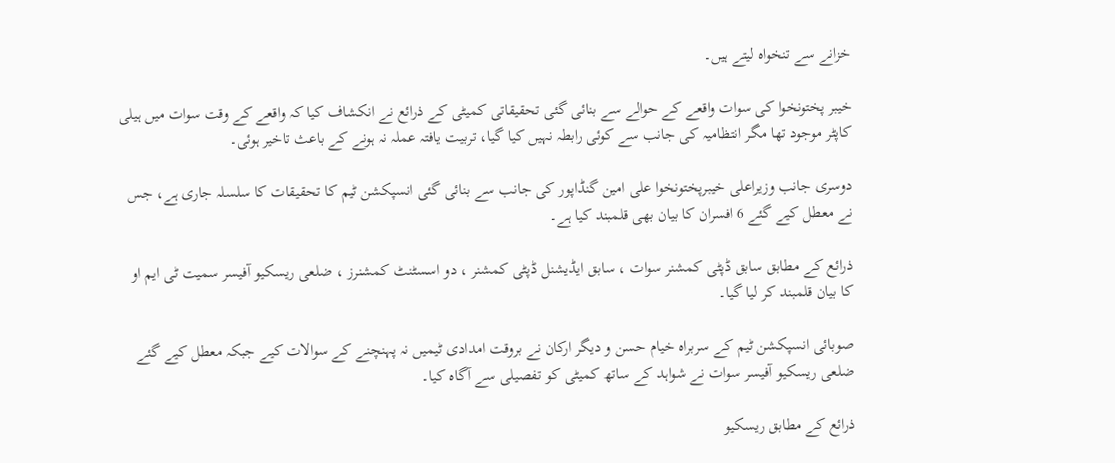خزانے سے تنخواہ لیتے ہیں۔

خیبر پختونخوا کی سوات واقعے کے حوالے سے بنائی گئی تحقیقاتی کمیٹی کے ذرائع نے انکشاف کیا کہ واقعے کے وقت سوات میں ہیلی کاپٹر موجود تھا مگر انتظامیہ کی جانب سے کوئی رابطہ نہیں کیا گیا، تربیت یافتہ عملہ نہ ہونے کے باعث تاخیر ہوئی۔

دوسری جانب وزیراعلی خیبرپختونخوا علی امین گنڈاپور کی جانب سے بنائی گئی انسپکشن ٹیم کا تحقیقات کا سلسلہ جاری ہے، جس نے معطل کیے گئے 6 افسران کا بیان بھی قلمبند کیا ہے۔

ذرائع کے مطابق سابق ڈپٹی کمشنر سوات ، سابق ایڈیشنل ڈپٹی کمشنر ، دو اسسٹنٹ کمشنرز ، ضلعی ریسکیو آفیسر سمیت ٹی ایم او کا بیان قلمبند کر لیا گیا۔

صوبائی انسپکشن ٹیم کے سربراہ خیام حسن و دیگر ارکان نے بروقت امدادی ٹیمیں نہ پہنچنے کے سوالات کیے جبکہ معطل کیے گئے ضلعی ریسکیو آفیسر سوات نے شواہد کے ساتھ کمیٹی کو تفصیلی سے آگاہ کیا۔

ذرائع کے مطابق ریسکیو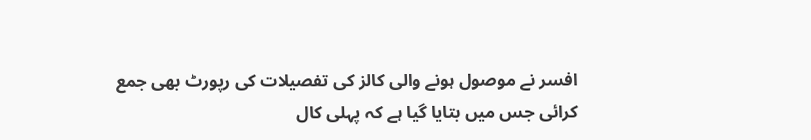افسر نے موصول ہونے والی کالز کی تفصیلات کی رپورٹ بھی جمع کرائی جس میں بتایا گیا ہے کہ پہلی کال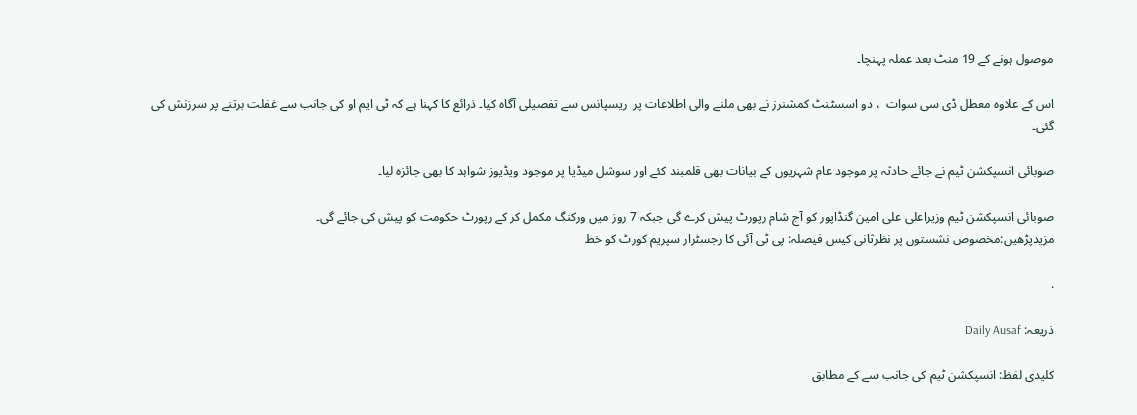موصول ہونے کے 19 منٹ بعد عملہ پہنچا۔

اس کے علاوہ معطل ڈی سی سوات  ، دو اسسٹنٹ کمشنرز نے بھی ملنے والی اطلاعات پر  ریسپانس سے تفصیلی آگاہ کیا۔ ذرائع کا کہنا ہے کہ ٹی ایم او کی جانب سے غفلت برتنے پر سرزنش کی گئی۔

صوبائی انسپکشن ٹیم نے جائے حادثہ پر موجود عام شہریوں کے بیانات بھی قلمبند کئے اور سوشل میڈیا پر موجود ویڈیوز شواہد کا بھی جائزہ لیا۔

صوبائی انسپکشن ٹیم وزیراعلی علی امین گنڈاپور کو آج شام رپورٹ پیش کرے گی جبکہ 7 روز میں ورکنگ مکمل کر کے رپورٹ حکومت کو پیش کی جائے گی۔
مزیدپڑھیں:مخصوص نشستوں پر نظرثانی کیس فیصلہ: پی ٹی آئی کا رجسٹرار سپریم کورٹ کو خط

.

ذریعہ: Daily Ausaf

کلیدی لفظ: انسپکشن ٹیم کی جانب سے کے مطابق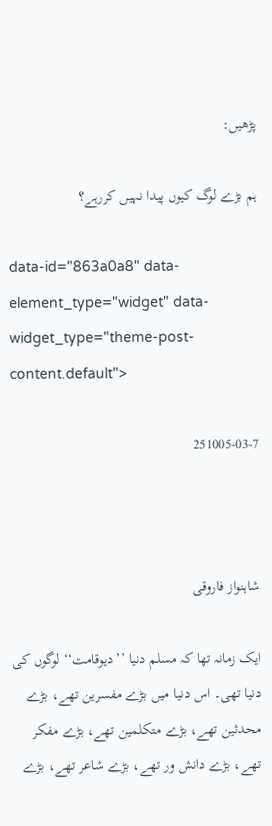پڑھیں:

ہم بڑے لوگ کیوں پیدا نہیں کررہے؟

data-id="863a0a8" data-element_type="widget" data-widget_type="theme-post-content.default">

251005-03-7



شاہنواز فاروقی

ایک زمانہ تھا کہ مسلم دنیا ’’دیوقامت‘‘ لوگوں کی دنیا تھی۔ اس دنیا میں بڑے مفسرین تھے، بڑے محدثین تھے، بڑے متکلمین تھے، بڑے مفکر تھے، بڑے دانش ور تھے، بڑے شاعر تھے، بڑے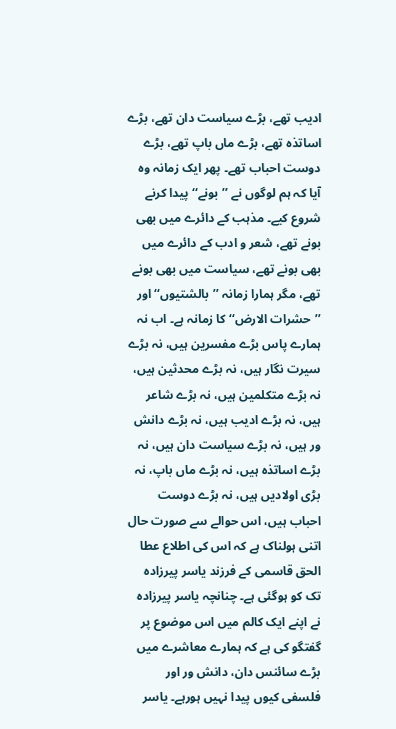ادیب تھے، بڑے سیاست دان تھے، بڑے اساتذہ تھے، بڑے ماں باپ تھے، بڑے دوست احباب تھے۔ پھر ایک زمانہ وہ آیا کہ ہم لوگوں نے ’’بونے‘‘ پیدا کرنے شروع کیے۔ مذہب کے دائرے میں بھی بونے تھے، شعر و ادب کے دائرے میں بھی بونے تھے، سیاست میں بھی بونے تھے، مگر ہمارا زمانہ ’’بالشتیوں‘‘ اور ’’حشرات الارض‘‘ کا زمانہ ہے۔ اب نہ ہمارے پاس بڑے مفسرین ہیں، نہ بڑے سیرت نگار ہیں، نہ بڑے محدثین ہیں، نہ بڑے متکلمین ہیں، نہ بڑے شاعر ہیں، نہ بڑے ادیب ہیں، نہ بڑے دانش ور ہیں، نہ بڑے سیاست دان ہیں، نہ بڑے اساتذہ ہیں، نہ بڑے ماں باپ، نہ بڑی اولادیں ہیں، نہ بڑے دوست احباب ہیں، اس حوالے سے صورت حال اتنی ہولناک ہے کہ اس کی اطلاع عطا الحق قاسمی کے فرزند یاسر پیرزادہ تک کو ہوگئی ہے۔ چنانچہ یاسر پیرزادہ نے اپنے ایک کالم میں اس موضوع پر گفتگو کی ہے کہ ہمارے معاشرے میں بڑے سائنس دان، دانش ور اور فلسفی کیوں پیدا نہیں ہورہے۔ یاسر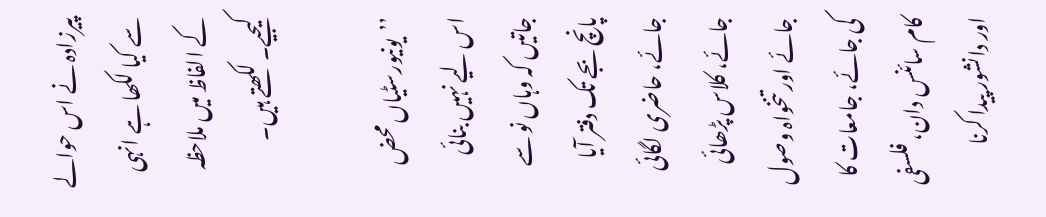پیرزادہ نے اس حوالے سے کیا لکھا ہے انہی کے الفاظ میں ملاحظہ کیجیے۔ لکھتے ہیں۔

’’یونیورسٹیاں محض اس لیے نہیں بنائی جاتیں کہ وہاں نو سے پانچ بجے تک دفتر آیا جائے، حاضری لگائی جائے، کلاس پڑھائی جائے اور تنخواہ وصول کی جائے، جامعات کا کام سائنس دان، فلسفی اور دانشور پیدا کرنا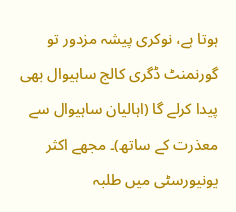ہوتا ہے، نوکری پیشہ مزدور تو گورنمنٹ ڈگری کالج ساہیوال بھی پیدا کرلے گا (اہالیان ساہیوال سے معذرت کے ساتھ)۔ مجھے اکثر یونیورسٹی میں طلبہ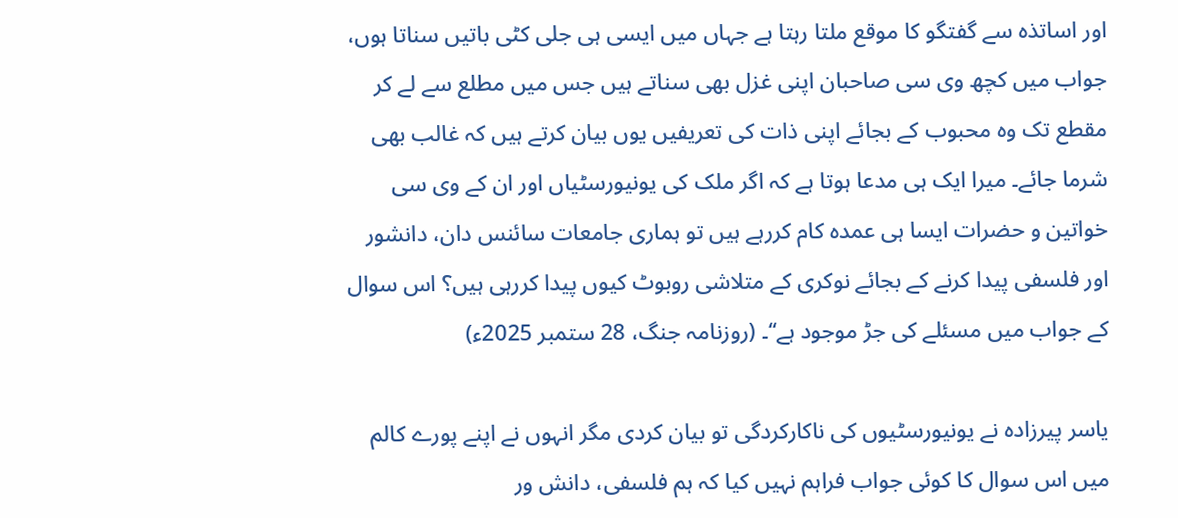اور اساتذہ سے گفتگو کا موقع ملتا رہتا ہے جہاں میں ایسی ہی جلی کٹی باتیں سناتا ہوں، جواب میں کچھ وی سی صاحبان اپنی غزل بھی سناتے ہیں جس میں مطلع سے لے کر مقطع تک وہ محبوب کے بجائے اپنی ذات کی تعریفیں یوں بیان کرتے ہیں کہ غالب بھی شرما جائے۔ میرا ایک ہی مدعا ہوتا ہے کہ اگر ملک کی یونیورسٹیاں اور ان کے وی سی خواتین و حضرات ایسا ہی عمدہ کام کررہے ہیں تو ہماری جامعات سائنس دان، دانشور اور فلسفی پیدا کرنے کے بجائے نوکری کے متلاشی روبوٹ کیوں پیدا کررہی ہیں؟ اس سوال کے جواب میں مسئلے کی جڑ موجود ہے‘‘۔ (روزنامہ جنگ، 28 ستمبر 2025ء)

یاسر پیرزادہ نے یونیورسٹیوں کی ناکارکردگی تو بیان کردی مگر انہوں نے اپنے پورے کالم میں اس سوال کا کوئی جواب فراہم نہیں کیا کہ ہم فلسفی، دانش ور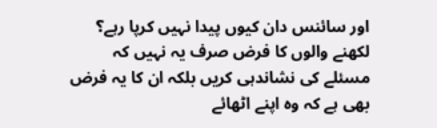اور سائنس دان کیوں پیدا نہیں کرپا رہے؟ لکھنے والوں کا فرض صرف یہ نہیں کہ مسئلے کی نشاندہی کریں بلکہ ان کا یہ فرض بھی ہے کہ وہ اپنے اٹھائے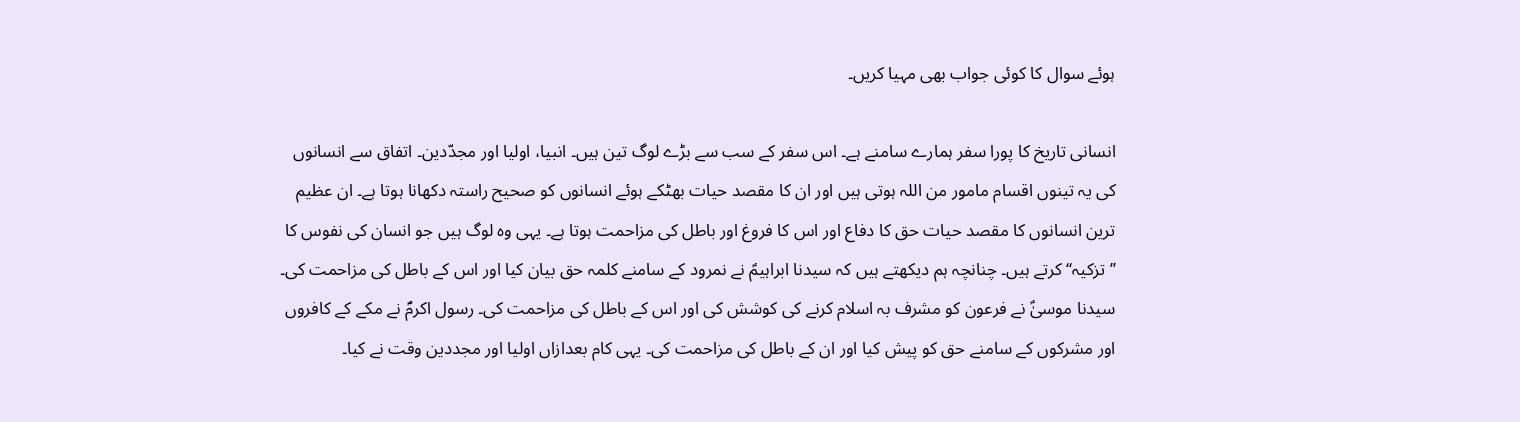ہوئے سوال کا کوئی جواب بھی مہیا کریں۔

انسانی تاریخ کا پورا سفر ہمارے سامنے ہے۔ اس سفر کے سب سے بڑے لوگ تین ہیں۔ انبیا، اولیا اور مجدّدین۔ اتفاق سے انسانوں کی یہ تینوں اقسام مامور من اللہ ہوتی ہیں اور ان کا مقصد حیات بھٹکے ہوئے انسانوں کو صحیح راستہ دکھانا ہوتا ہے۔ ان عظیم ترین انسانوں کا مقصد حیات حق کا دفاع اور اس کا فروغ اور باطل کی مزاحمت ہوتا ہے۔ یہی وہ لوگ ہیں جو انسان کی نفوس کا ’’تزکیہ‘‘ کرتے ہیں۔ چنانچہ ہم دیکھتے ہیں کہ سیدنا ابراہیمؑ نے نمرود کے سامنے کلمہ حق بیان کیا اور اس کے باطل کی مزاحمت کی۔ سیدنا موسیٰؑ نے فرعون کو مشرف بہ اسلام کرنے کی کوشش کی اور اس کے باطل کی مزاحمت کی۔ رسول اکرمؐ نے مکے کے کافروں اور مشرکوں کے سامنے حق کو پیش کیا اور ان کے باطل کی مزاحمت کی۔ یہی کام بعدازاں اولیا اور مجددین وقت نے کیا۔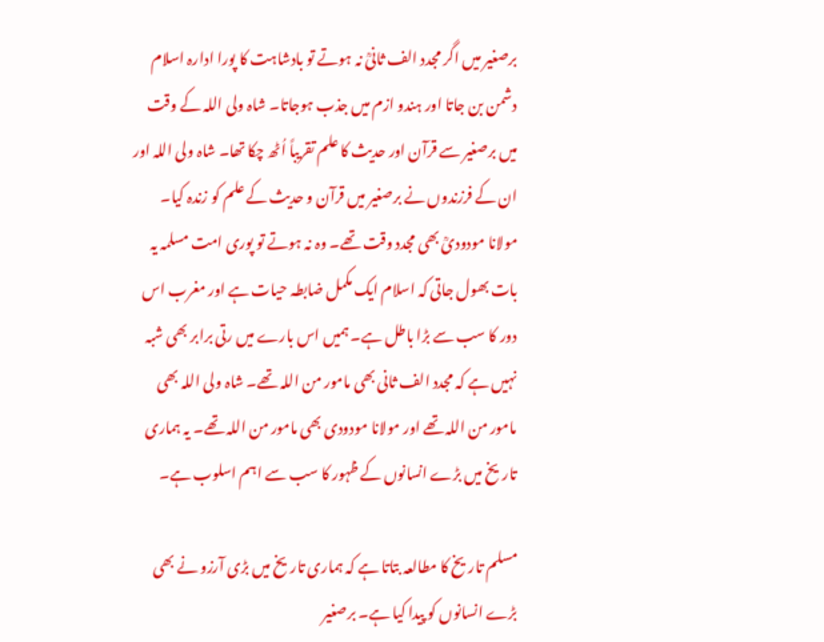برصغیر میں اگر مجدد الف ثانیؒ نہ ہوتے تو بادشاہت کا پورا ادارہ اسلام دشمن بن جاتا اور ہندو ازم میں جذب ہوجاتا۔ شاہ ولی اللہ کے وقت میں برصغیر سے قرآن اور حدیث کا علم تقریباً اُٹھ چکا تھا۔ شاہ ولی اللہ اور ان کے فرزندوں نے برصغیر میں قرآن و حدیث کے علم کو زندہ کیا۔ مولانا مودودیؒ بھی مجدد وقت تھے۔ وہ نہ ہوتے تو پوری امت مسلمہ یہ بات بھول جاتی کہ اسلام ایک مکمل ضابطہ حیات ہے اور مغرب اس دور کا سب سے بڑا باطل ہے۔ ہمیں اس بارے میں رتی برابر بھی شبہ نہیں ہے کہ مجدد الف ثانی بھی مامور من اللہ تھے۔ شاہ ولی اللہ بھی مامور من اللہ تھے اور مولانا مودودی بھی مامور من اللہ تھے۔ یہ ہماری تاریخ میں بڑے انسانوں کے ظہور کا سب سے اہم اسلوب ہے۔

مسلم تاریخ کا مطالعہ بتاتا ہے کہ ہماری تاریخ میں بڑی آرزو نے بھی بڑے انسانوں کو پیدا کیا ہے۔ برصغیر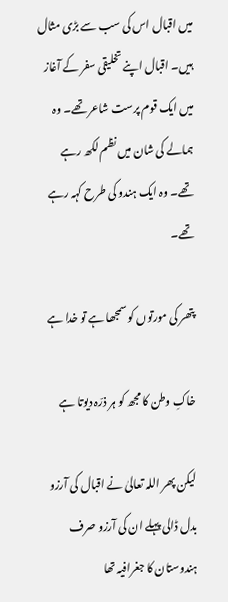میں اقبال اس کی سب سے بڑی مثال ہیں۔ اقبال اپنے تخلیقی سفر کے آغاز میں ایک قوم پرست شاعر تھے۔ وہ ہمالے کی شان میں نظم لکھ رہے تھے۔ وہ ایک ہندو کی طرح کہہ رہے تھے۔

پتھر کی مورتوں کو سمجھا ہے تو خدا ہے

خاکِ وطن کا مجھ کو ہر ذرّہ دیوتا ہے

لیکن پھر اللہ تعالیٰ نے اقبال کی آرزو بدل ڈالی پہلے ان کی آرزو صرف ہندوستان کا جغرافیہ تھا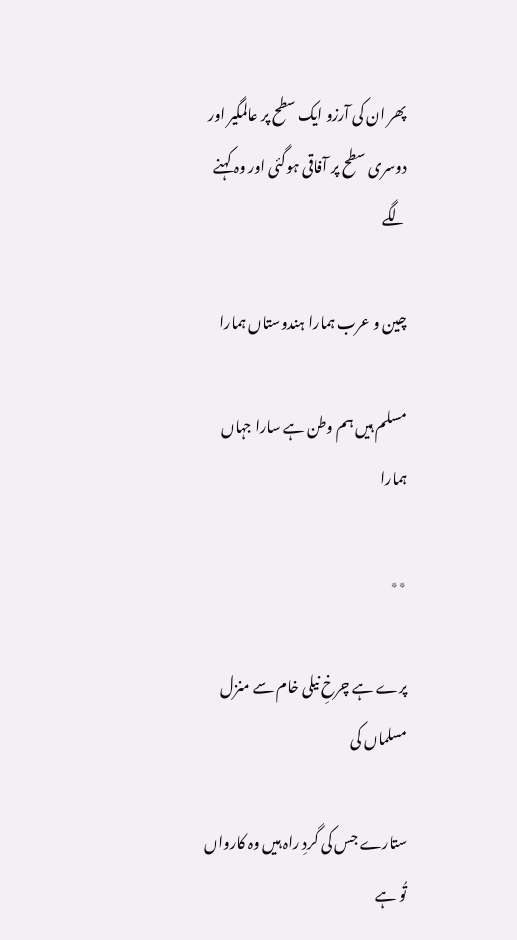پھر ان کی آرزو ایک سطح پر عالمگیر اور دوسری سطح پر آفاقی ہوگئی اور وہ کہنے لگے

چین و عرب ہمارا ہندوستاں ہمارا

مسلم ہیں ہم وطن ہے سارا جہاں ہمارا

٭٭

پرے ہے چرخِ نیلی خام سے منزل مسلماں کی

ستارے جس کی گردِ راہ ہیں وہ کارواں تُو ہے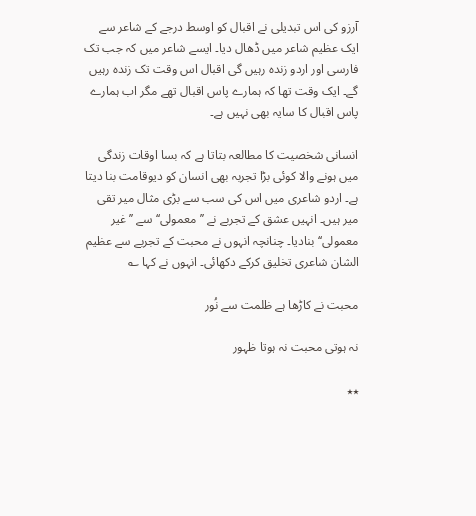آرزو کی اس تبدیلی نے اقبال کو اوسط درجے کے شاعر سے ایک عظیم شاعر میں ڈھال دیا۔ ایسے شاعر میں کہ جب تک فارسی اور اردو زندہ رہیں گی اقبال اس وقت تک زندہ رہیں گے۔ ایک وقت تھا کہ ہمارے پاس اقبال تھے مگر اب ہمارے پاس اقبال کا سایہ بھی نہیں ہے۔

انسانی شخصیت کا مطالعہ بتاتا ہے کہ بسا اوقات زندگی میں ہونے والا کوئی بڑا تجربہ بھی انسان کو دیوقامت بنا دیتا ہے۔ اردو شاعری میں اس کی سب سے بڑی مثال میر تقی میر ہیں۔ انہیں عشق کے تجربے نے ’’معمولی‘‘ سے ’’غیر معمولی‘‘ بنادیا۔ چنانچہ انہوں نے محبت کے تجربے سے عظیم الشان شاعری تخلیق کرکے دکھائی۔ انہوں نے کہا ؎

محبت نے کاڑھا ہے ظلمت سے نُور

نہ ہوتی محبت نہ ہوتا ظہور

٭٭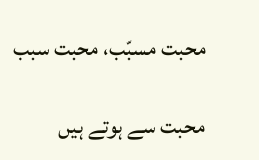محبت مسبّب، محبت سبب

محبت سے ہوتے ہیں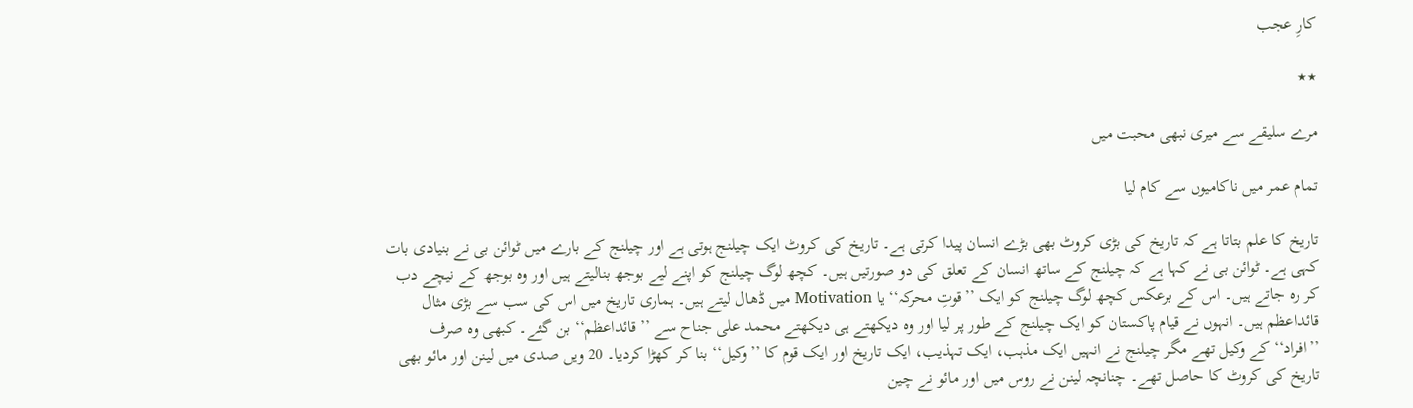کارِ عجب

٭٭

مرے سلیقے سے میری نبھی محبت میں

تمام عمر میں ناکامیوں سے کام لیا

تاریخ کا علم بتاتا ہے کہ تاریخ کی بڑی کروٹ بھی بڑے انسان پیدا کرتی ہے۔ تاریخ کی کروٹ ایک چیلنج ہوتی ہے اور چیلنج کے بارے میں ٹوائن بی نے بنیادی بات کہی ہے۔ ٹوائن بی نے کہا ہے کہ چیلنج کے ساتھ انسان کے تعلق کی دو صورتیں ہیں۔ کچھ لوگ چیلنج کو اپنے لیے بوجھ بنالیتے ہیں اور وہ بوجھ کے نیچے دب کر رہ جاتے ہیں۔ اس کے برعکس کچھ لوگ چیلنج کو ایک ’’قوتِ محرکہ‘‘ یا Motivation میں ڈھال لیتے ہیں۔ ہماری تاریخ میں اس کی سب سے بڑی مثال قائداعظم ہیں۔ انہوں نے قیام پاکستان کو ایک چیلنج کے طور پر لیا اور وہ دیکھتے ہی دیکھتے محمد علی جناح سے ’’قائداعظم‘‘ بن گئے۔ کبھی وہ صرف ’’افراد‘‘ کے وکیل تھے مگر چیلنج نے انہیں ایک مذہب، ایک تہذیب، ایک تاریخ اور ایک قوم کا ’’وکیل‘‘ بنا کر کھڑا کردیا۔ 20 ویں صدی میں لینن اور مائو بھی تاریخ کی کروٹ کا حاصل تھے۔ چنانچہ لینن نے روس میں اور مائو نے چین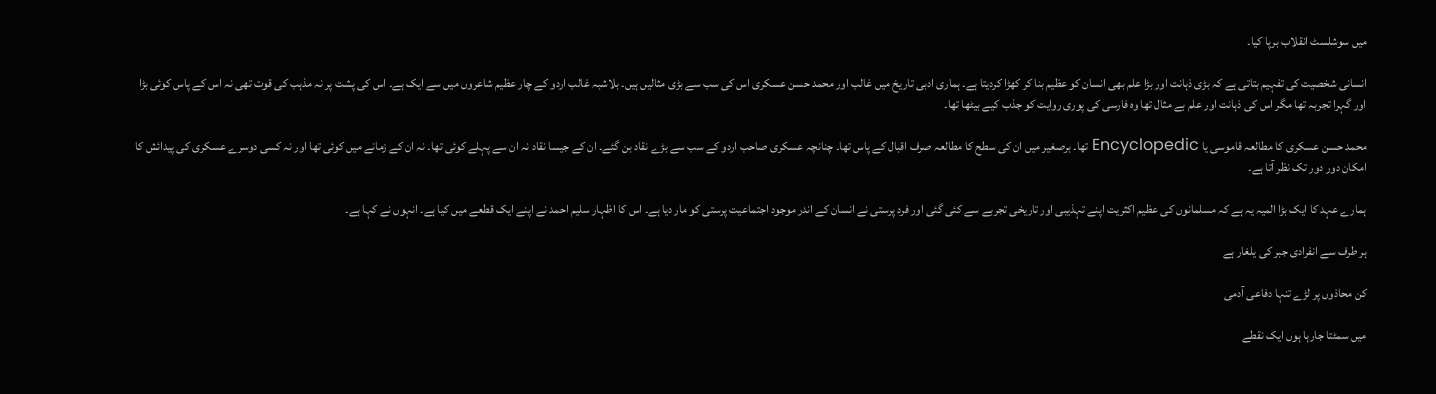میں سوشلسٹ انقلاب برپا کیا۔

انسانی شخصیت کی تفہیم بتاتی ہے کہ بڑی ذہانت اور بڑا علم بھی انسان کو عظیم بنا کر کھڑا کردیتا ہے۔ ہماری ادبی تاریخ میں غالب اور محمد حسن عسکری اس کی سب سے بڑی مثالیں ہیں۔ بلاشبہ غالب اردو کے چار عظیم شاعروں میں سے ایک ہے۔ اس کی پشت پر نہ مذہب کی قوت تھی نہ اس کے پاس کوئی بڑا اور گہرا تجربہ تھا مگر اس کی ذہانت اور علم بے مثال تھا وہ فارسی کی پوری روایت کو جذب کیے بیٹھا تھا۔

محمد حسن عسکری کا مطالعہ قاموسی یا Encyclopedic تھا۔ برصغیر میں ان کی سطح کا مطالعہ صرف اقبال کے پاس تھا۔ چنانچہ عسکری صاحب اردو کے سب سے بڑے نقاد بن گئے۔ ان کے جیسا نقاد نہ ان سے پہلے کوئی تھا۔ نہ ان کے زمانے میں کوئی تھا اور نہ کسی دوسرے عسکری کی پیدائش کا امکان دور دور تک نظر آتا ہے۔

ہمارے عہد کا ایک بڑا المیہ یہ ہے کہ مسلمانوں کی عظیم اکثریت اپنے تہذیبی اور تاریخی تجربے سے کئی گئی اور فرد پرستی نے انسان کے اندر موجود اجتماعیت پرستی کو مار دیا ہے۔ اس کا اظہار سلیم احمد نے اپنے ایک قطعے میں کیا ہے۔ انہوں نے کہا ہے۔

ہر طرف سے انفرادی جبر کی یلغار ہے

کن محاذوں پر لڑے تنہا دفاعی آدمی

میں سمٹتا جارہا ہوں ایک نقطے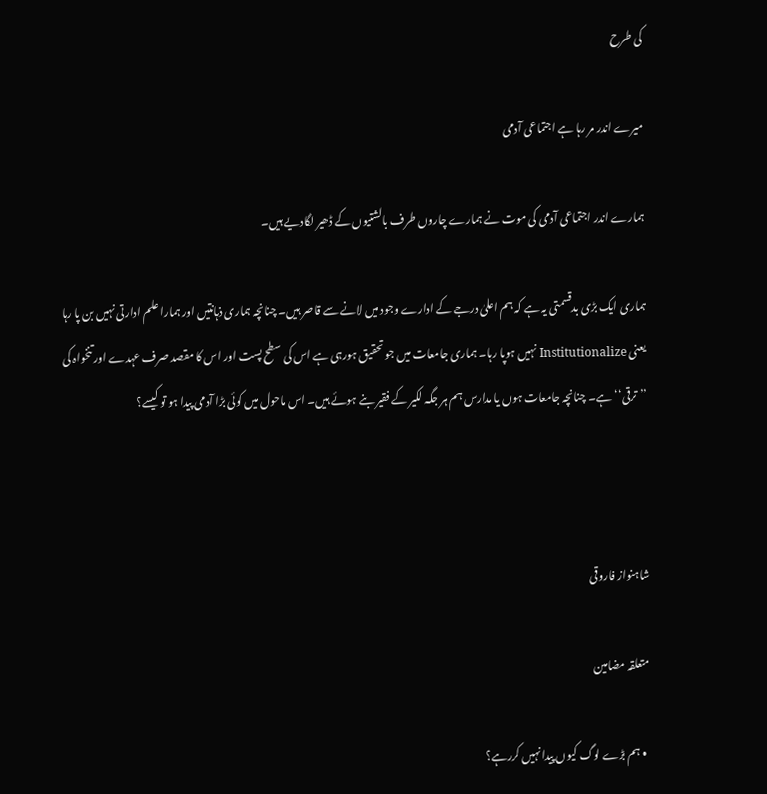کی طرح

میرے اندر مر رہا ہے اجتماعی آدمی

ہمارے اندر اجتماعی آدمی کی موت نے ہمارے چاروں طرف بالشتیوں کے ڈھیر لگادیے ہیں۔

ہماری ایک بڑی بدقسمتی یہ ہے کہ ہم اعلیٰ درجے کے ادارے وجود میں لانے سے قاصر ہیں۔ چنانچہ ہماری ذہانتیں اور ہمارا علم ادارتی نہیں بن پا رہا یعنی Institutionalize نہیں ہوپا رہا۔ ہماری جامعات میں جو تحقیق ہورہی ہے اس کی سطح پست اور اس کا مقصد صرف عہدے اور تنخواہ کی ’’ترقی‘‘ ہے۔ چنانچہ جامعات ہوں یا مدارس ہم ہر جگہ لکیر کے فقیر بنے ہوئے ہیں۔ اس ماحول میں کوئی بڑا آدمی پیدا ہو تو کیسے؟



شاہنواز فاروقی

متعلقہ مضامین

  • ہم بڑے لوگ کیوں پیدا نہیں کررہے؟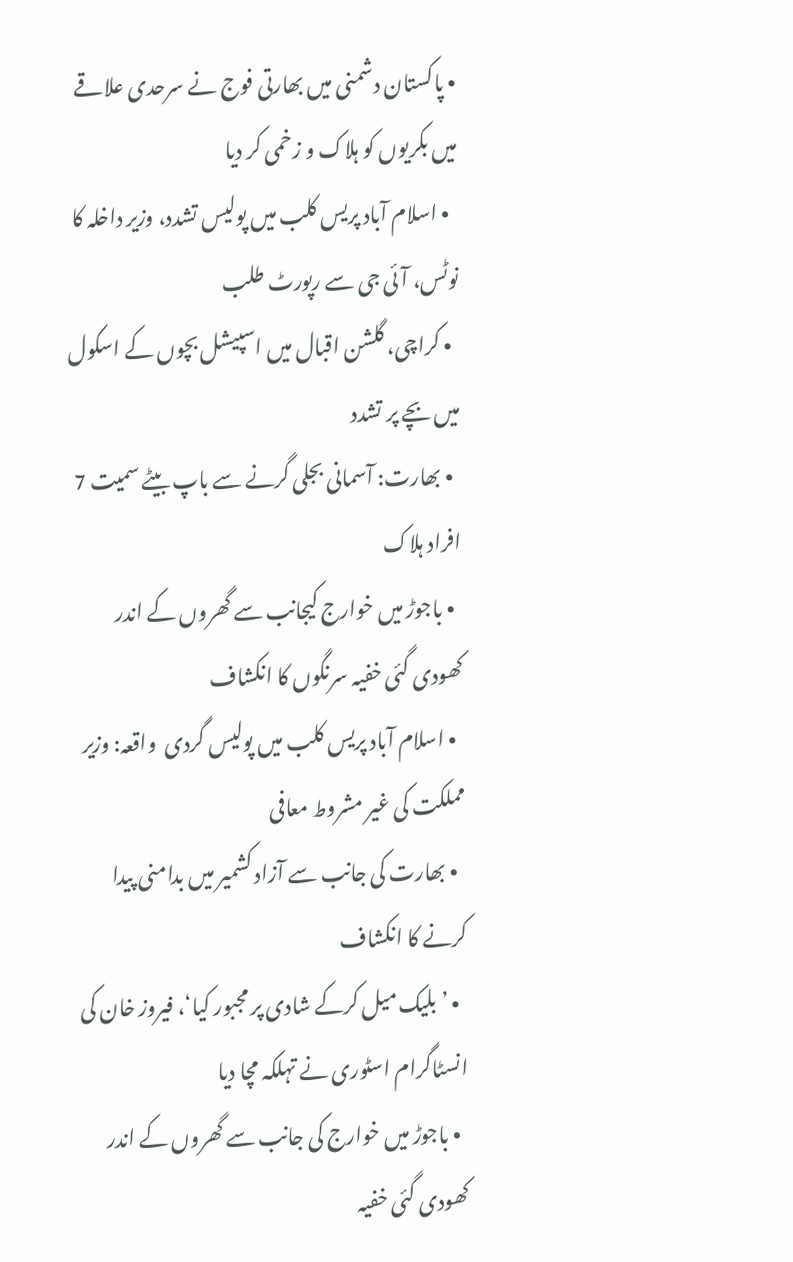• پاکستان دشمنی میں بھارتی فوج نے سرحدی علاقے میں بکریوں کو ہلاک و زخمی کر دیا
  • اسلام آباد پریس کلب میں پولیس تشدد، وزیر داخلہ کا نوٹس، آئی جی سے رپورٹ طلب
  • کراچی، گلشن اقبال میں اسپیشل بچوں کے اسکول میں بچے پر تشدد
  • بھارت: آسمانی بجلی گرنے سے باپ بیٹے سمیت 7 افراد ہلاک
  • باجوڑ میں خوارج کیجانب سے گھروں کے اندر کھودی گئی خفیہ سرنگوں کا انکشاف
  • اسلام آباد پریس کلب میں پولیس گردی  واقعہ: وزیر مملکت کی غیر مشروط معافی
  • بھارت کی جانب سے آزاد کشمیر میں بدامنی پیدا کرنے کا انکشاف
  • ’بلیک میل کرکے شادی پر مجبور کیا‘، فیروز خان کی انسٹاگرام اسٹوری نے تہلکہ مچا دیا
  • باجوڑ میں خوارج کی جانب سے گھروں کے اندر کھودی گئی خفیہ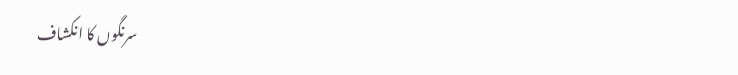سرنگوں کا انکشاف